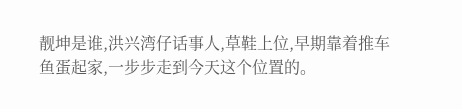靓坤是谁,洪兴湾仔话事人,草鞋上位,早期靠着推车鱼蛋起家,一步步走到今天这个位置的。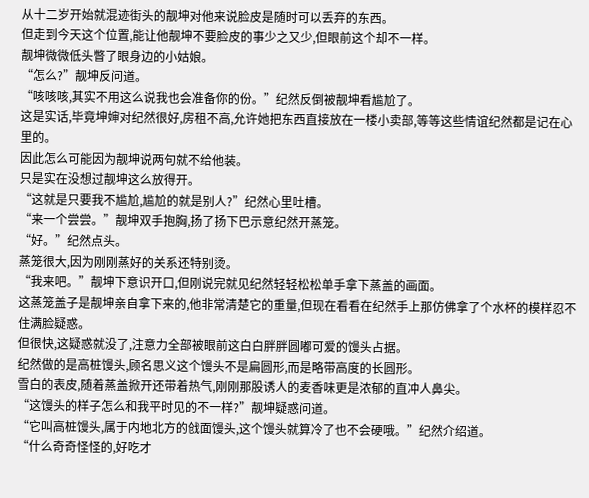从十二岁开始就混迹街头的靓坤对他来说脸皮是随时可以丢弃的东西。
但走到今天这个位置,能让他靓坤不要脸皮的事少之又少,但眼前这个却不一样。
靓坤微微低头瞥了眼身边的小姑娘。
“怎么?”靓坤反问道。
“咳咳咳,其实不用这么说我也会准备你的份。”纪然反倒被靓坤看尴尬了。
这是实话,毕竟坤婶对纪然很好,房租不高,允许她把东西直接放在一楼小卖部,等等这些情谊纪然都是记在心里的。
因此怎么可能因为靓坤说两句就不给他装。
只是实在没想过靓坤这么放得开。
“这就是只要我不尴尬,尴尬的就是别人?”纪然心里吐槽。
“来一个尝尝。”靓坤双手抱胸,扬了扬下巴示意纪然开蒸笼。
“好。”纪然点头。
蒸笼很大,因为刚刚蒸好的关系还特别烫。
“我来吧。”靓坤下意识开口,但刚说完就见纪然轻轻松松单手拿下蒸盖的画面。
这蒸笼盖子是靓坤亲自拿下来的,他非常清楚它的重量,但现在看看在纪然手上那仿佛拿了个水杯的模样忍不住满脸疑惑。
但很快,这疑惑就没了,注意力全部被眼前这白白胖胖圆嘟可爱的馒头占据。
纪然做的是高桩馒头,顾名思义这个馒头不是扁圆形,而是略带高度的长圆形。
雪白的表皮,随着蒸盖掀开还带着热气,刚刚那股诱人的麦香味更是浓郁的直冲人鼻尖。
“这馒头的样子怎么和我平时见的不一样?”靓坤疑惑问道。
“它叫高桩馒头,属于内地北方的戗面馒头,这个馒头就算冷了也不会硬哦。”纪然介绍道。
“什么奇奇怪怪的,好吃才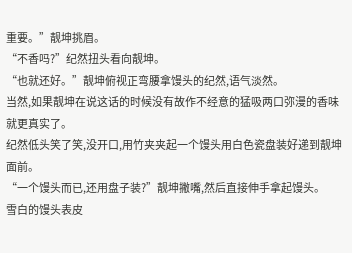重要。”靓坤挑眉。
“不香吗?”纪然扭头看向靓坤。
“也就还好。”靓坤俯视正弯腰拿馒头的纪然,语气淡然。
当然,如果靓坤在说这话的时候没有故作不经意的猛吸两口弥漫的香味就更真实了。
纪然低头笑了笑,没开口,用竹夹夹起一个馒头用白色瓷盘装好递到靓坤面前。
“一个馒头而已,还用盘子装?”靓坤撇嘴,然后直接伸手拿起馒头。
雪白的馒头表皮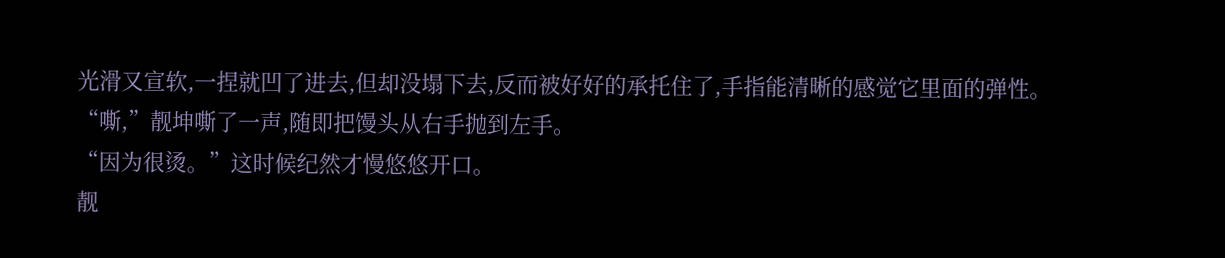光滑又宣软,一捏就凹了进去,但却没塌下去,反而被好好的承托住了,手指能清晰的感觉它里面的弹性。
“嘶,”靓坤嘶了一声,随即把馒头从右手抛到左手。
“因为很烫。”这时候纪然才慢悠悠开口。
靓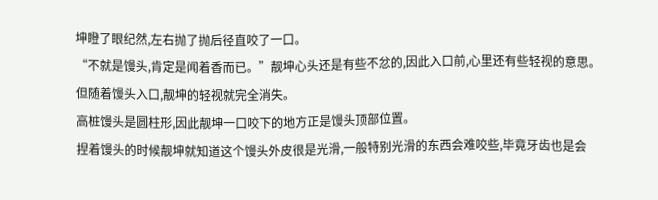坤瞪了眼纪然,左右抛了抛后径直咬了一口。
“不就是馒头,肯定是闻着香而已。”靓坤心头还是有些不忿的,因此入口前,心里还有些轻视的意思。
但随着馒头入口,靓坤的轻视就完全消失。
高桩馒头是圆柱形,因此靓坤一口咬下的地方正是馒头顶部位置。
捏着馒头的时候靓坤就知道这个馒头外皮很是光滑,一般特别光滑的东西会难咬些,毕竟牙齿也是会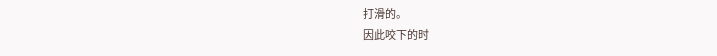打滑的。
因此咬下的时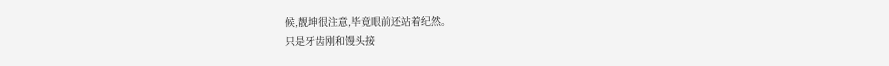候,靓坤很注意,毕竟眼前还站着纪然。
只是牙齿刚和馒头接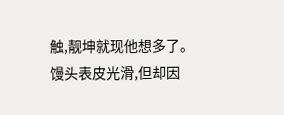触,靓坤就现他想多了。
馒头表皮光滑,但却因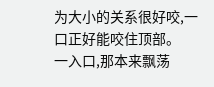为大小的关系很好咬,一口正好能咬住顶部。
一入口,那本来飘荡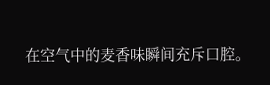在空气中的麦香味瞬间充斥口腔。